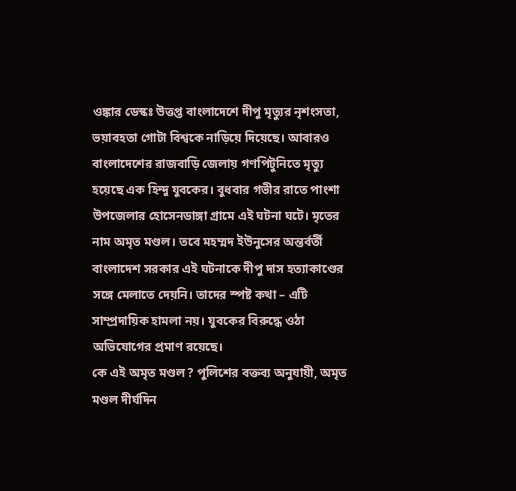ওঙ্কার ডেস্কঃ উত্তপ্ত বাংলাদেশে দীপু মৃত্যুর নৃশংসতা, ভয়াবহতা গোটা বিশ্বকে নাড়িয়ে দিয়েছে। আবারও বাংলাদেশের রাজবাড়ি জেলায় গণপিটুনিতে মৃত্যু হয়েছে এক হিন্দু যুবকের। বুধবার গভীর রাতে পাংশা উপজেলার হোসেনডাঙ্গা গ্রামে এই ঘটনা ঘটে। মৃতের নাম অমৃত মণ্ডল। তবে মহম্মদ ইউনুসের অন্তর্বর্তী বাংলাদেশ সরকার এই ঘটনাকে দীপু দাস হত্যাকাণ্ডের সঙ্গে মেলাতে দেয়নি। তাদের স্পষ্ট কথা – এটি সাম্প্রদায়িক হামলা নয়। যুবকের বিরুদ্ধে ওঠা অভিযোগের প্রমাণ রয়েছে।
কে এই অমৃত মণ্ডল? পুলিশের বক্তব্য অনুযায়ী, অমৃত মণ্ডল দীর্ঘদিন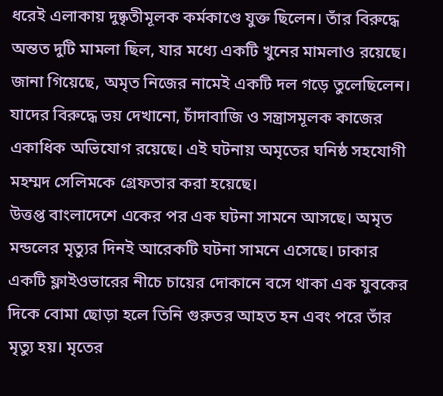ধরেই এলাকায় দুষ্কৃতীমূলক কর্মকাণ্ডে যুক্ত ছিলেন। তাঁর বিরুদ্ধে অন্তত দুটি মামলা ছিল, যার মধ্যে একটি খুনের মামলাও রয়েছে। জানা গিয়েছে, অমৃত নিজের নামেই একটি দল গড়ে তুলেছিলেন। যাদের বিরুদ্ধে ভয় দেখানো, চাঁদাবাজি ও সন্ত্রাসমূলক কাজের একাধিক অভিযোগ রয়েছে। এই ঘটনায় অমৃতের ঘনিষ্ঠ সহযোগী মহম্মদ সেলিমকে গ্রেফতার করা হয়েছে।
উত্তপ্ত বাংলাদেশে একের পর এক ঘটনা সামনে আসছে। অমৃত মন্ডলের মৃত্যুর দিনই আরেকটি ঘটনা সামনে এসেছে। ঢাকার একটি ফ্লাইওভারের নীচে চায়ের দোকানে বসে থাকা এক যুবকের দিকে বোমা ছোড়া হলে তিনি গুরুতর আহত হন এবং পরে তাঁর মৃত্যু হয়। মৃতের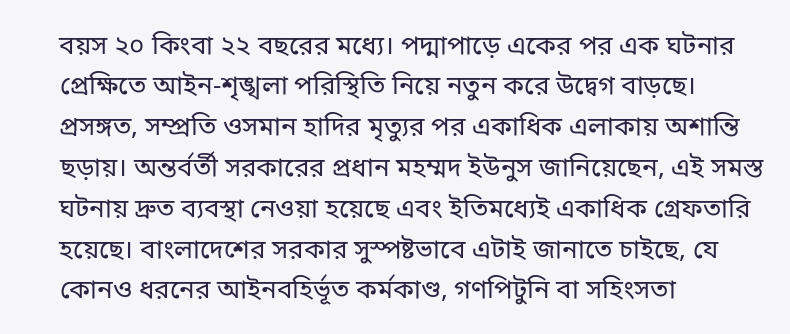বয়স ২০ কিংবা ২২ বছরের মধ্যে। পদ্মাপাড়ে একের পর এক ঘটনার প্রেক্ষিতে আইন-শৃঙ্খলা পরিস্থিতি নিয়ে নতুন করে উদ্বেগ বাড়ছে।
প্রসঙ্গত, সম্প্রতি ওসমান হাদির মৃত্যুর পর একাধিক এলাকায় অশান্তি ছড়ায়। অন্তর্বর্তী সরকারের প্রধান মহম্মদ ইউনুস জানিয়েছেন, এই সমস্ত ঘটনায় দ্রুত ব্যবস্থা নেওয়া হয়েছে এবং ইতিমধ্যেই একাধিক গ্রেফতারি হয়েছে। বাংলাদেশের সরকার সুস্পষ্টভাবে এটাই জানাতে চাইছে, যে কোনও ধরনের আইনবহির্ভূত কর্মকাণ্ড, গণপিটুনি বা সহিংসতা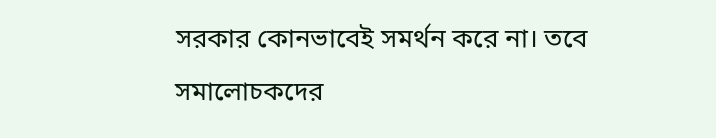সরকার কোনভাবেই সমর্থন করে না। তবে সমালোচকদের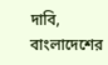দাবি, বাংলাদেশের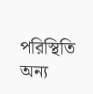পরিস্থিতি অন্য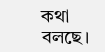কথা বলছে।